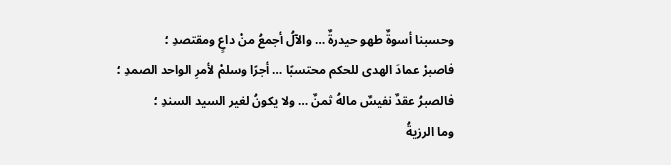وحسبنا أسوةٌ طهو حيدرةٌ … والآلُ أجمعُ منْ داعٍ ومقتصدِ ؛
فاصبرْ عمادَ الهدى للحكم محتسبًا … أجرًا وسلمْ لأمرِ الواحد الصمدِ ؛
فالصبرُ عقدٌ نفيسٌ مالهُ ثمنٌ … ولا يكونُ لغير السيد السندِ ؛
وما الرزيةُ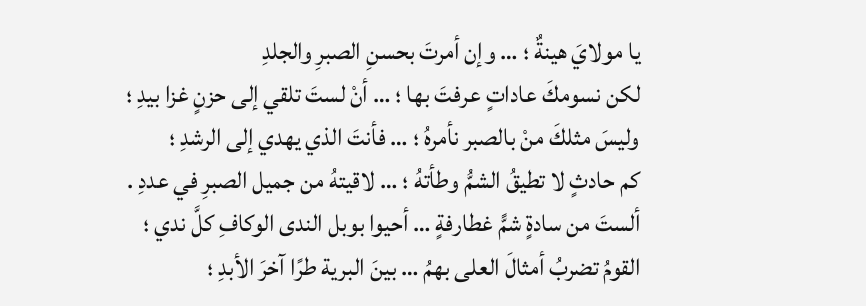يا مولايَ هينةٌ ؛ … وإن أمرتَ بحسنِ الصبرِ والجلدِ
لكن نسومكَ عاداتٍ عرفتَ بها ؛ … أنْ لستَ تلقي إلى حزنٍ غزا بيدِ ؛
وليسَ مثلكَ منْ بالصبر نأمرهُ ؛ … فأنتَ الذي يهدي إلى الرشدِ ؛
كم حادثٍ لا تطيقُ الشمُّ وطأتهُ ؛ … لاقيتهُ من جميل الصبرِ في عددِ .
ألستَ من سادةٍ شمًّ غطارفةٍ … أحيوا بوبل الندى الوكافِ كلَّ ندي ؛
القومُ تضربُ أمثالَ العلى بهمُ … بينَ البرية طرًا آخرَ الأبدِ ؛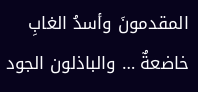المقدمونَ وأسدُ الغابِ خاضعةٌ … والباذلون الجود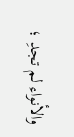والأنواء لم تجدِ ؛